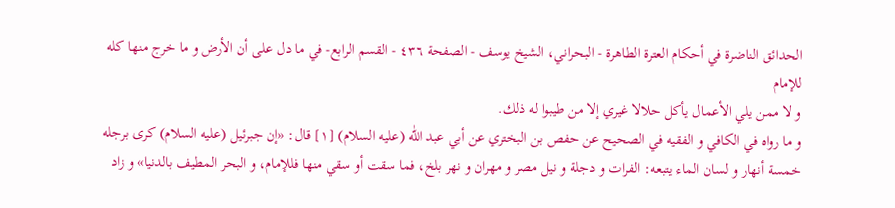الحدائق الناضرة في أحكام العترة الطاهرة - البحراني، الشيخ يوسف - الصفحة ٤٣٦ - القسم الرابع- في ما دل على أن الأرض و ما خرج منها كله للإمام
و لا ممن يلي الأعمال يأكل حلالا غيري إلا من طيبوا له ذلك.
و ما رواه في الكافي و الفقيه في الصحيح عن حفص بن البختري عن أبي عبد اللّٰه (عليه السلام) [١] قال: «إن جبرئيل (عليه السلام) كرى برجله خمسة أنهار و لسان الماء يتبعه: الفرات و دجلة و نيل مصر و مهران و نهر بلخ، فما سقت أو سقي منها فللإمام، و البحر المطيف بالدنيا» و زاد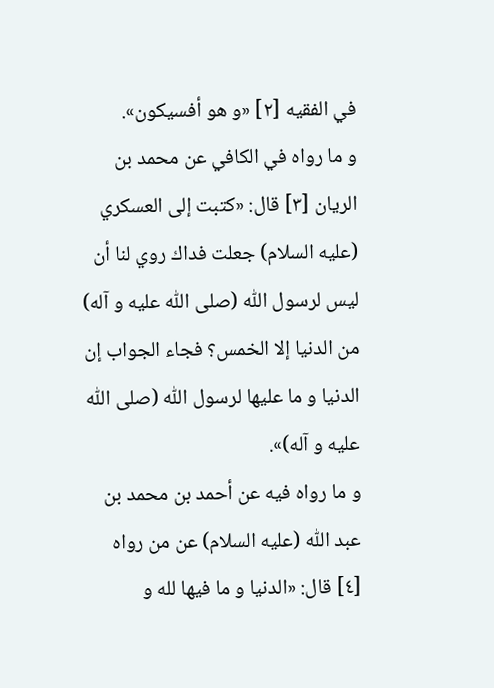في الفقيه [٢] «و هو أفسيكون».
و ما رواه في الكافي عن محمد بن الريان [٣] قال: «كتبت إلى العسكري (عليه السلام) جعلت فداك روي لنا أن ليس لرسول اللّٰه (صلى اللّٰه عليه و آله) من الدنيا إلا الخمس؟ فجاء الجواب إن الدنيا و ما عليها لرسول اللّٰه (صلى اللّٰه عليه و آله)».
و ما رواه فيه عن أحمد بن محمد بن عبد اللّٰه (عليه السلام) عن من رواه [٤] قال: «الدنيا و ما فيها لله و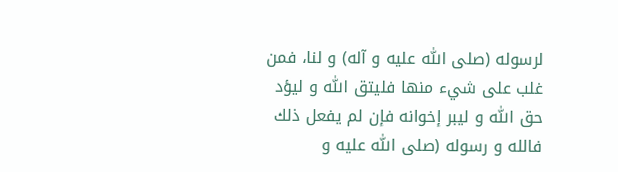لرسوله (صلى اللّٰه عليه و آله) و لنا، فمن غلب على شيء منها فليتق اللّٰه و ليؤد حق اللّٰه و ليبر إخوانه فإن لم يفعل ذلك فالله و رسوله (صلى اللّٰه عليه و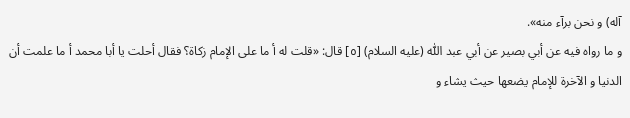آله) و نحن برآء منه».
و ما رواه فيه عن أبي بصير عن أبي عبد اللّٰه (عليه السلام) [٥] قال: «قلت له أ ما على الإمام زكاة؟ فقال أحلت يا أبا محمد أ ما علمت أن الدنيا و الآخرة للإمام يضعها حيث يشاء و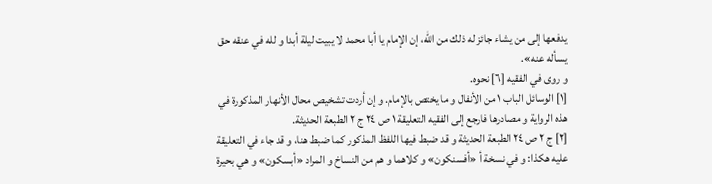يدفعها إلى من يشاء جائز له ذلك من اللّٰه، إن الإمام يا أبا محمد لا يبيت ليلة أبدا و لله في عنقه حق يسأله عنه».
و روى في الفقيه [٦] نحوه.
[١] الوسائل الباب ١ من الأنفال و ما يختص بالإمام. و إن أردت تشخيص محال الأنهار المذكورة في هذه الرواية و مصادرها فارجع إلى الفقيه التعليقة ١ ص ٢٤ ج ٢ الطبعة الحديثة.
[٢] ج ٢ ص ٢٤ الطبعة الحديثة و قد ضبط فيها اللفظ المذكور كما ضبط هنا، و قد جاء في التعليقة عليه هكذا: و في نسخة أ «أفسنكون» و كلاهما و هم من النساخ و المراد «أبسكون» و هي بحيرة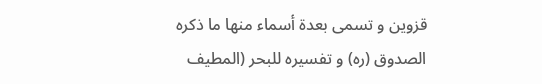قزوين و تسمى بعدة أسماء منها ما ذكره الصدوق (ره) و تفسيره للبحر (المطيف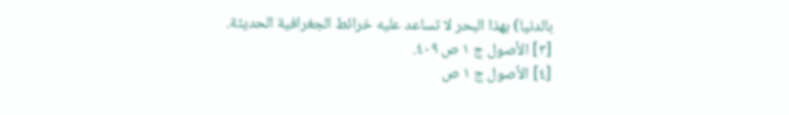بالدنيا) بهذا البحر لا تساعد عليه خرائط الجغرافية الحديثة.
[٣] الأصول ج ١ ص ٤٠٩.
[٤] الأصول ج ١ ص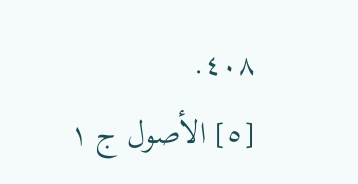٤٠٨.
[٥] الأصول ج ١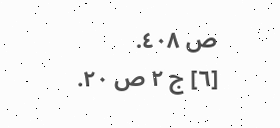ص ٤٠٨.
[٦] ج ٢ ص ٢٠.